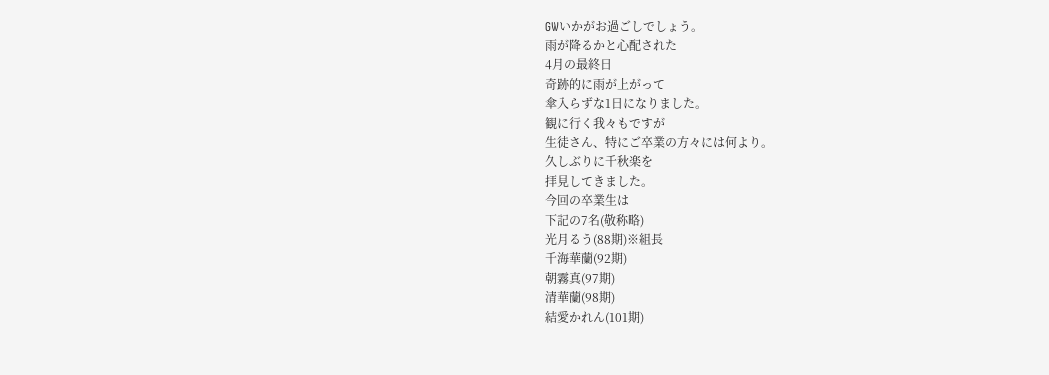GWいかがお過ごしでしょう。
雨が降るかと心配された
4月の最終日
奇跡的に雨が上がって
傘入らずな1日になりました。
観に行く我々もですが
生徒さん、特にご卒業の方々には何より。
久しぶりに千秋楽を
拝見してきました。
今回の卒業生は
下記の7名(敬称略)
光月るう(88期)※組長
千海華蘭(92期)
朝霧真(97期)
清華蘭(98期)
結愛かれん(101期)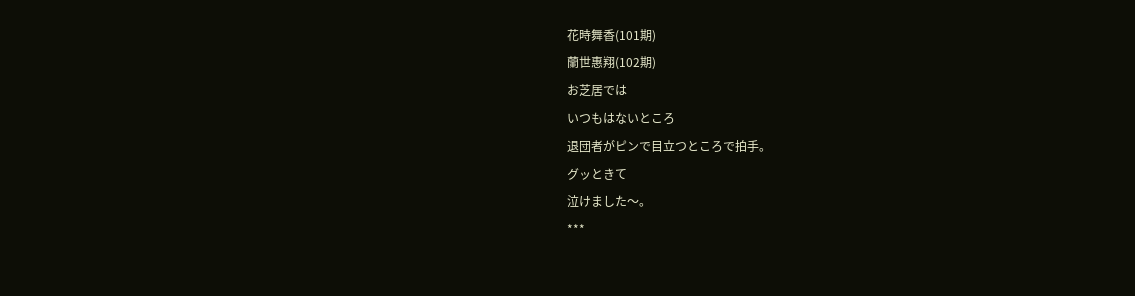花時舞香(101期)
蘭世惠翔(102期)
お芝居では
いつもはないところ
退団者がピンで目立つところで拍手。
グッときて
泣けました〜。
***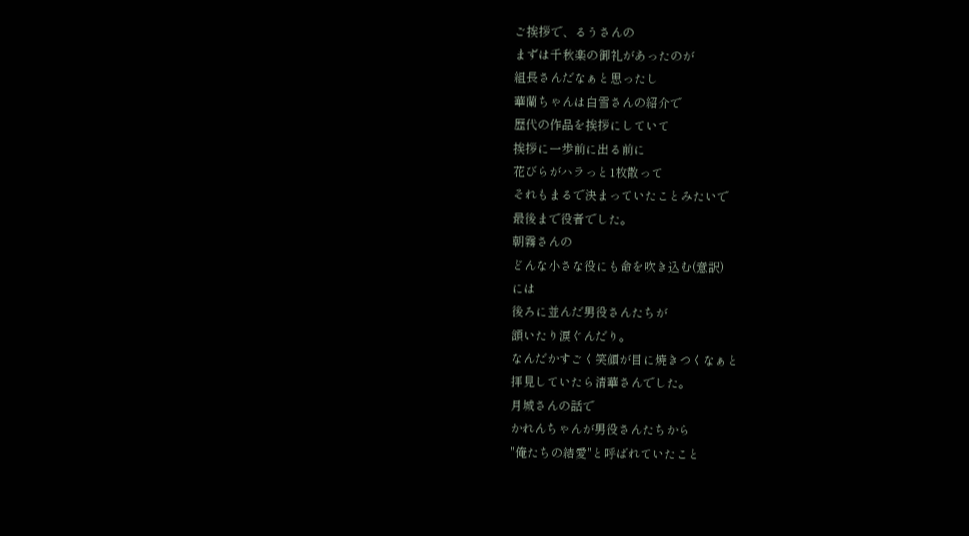ご挨拶で、るうさんの
まずは千秋楽の御礼があったのが
組長さんだなぁと思ったし
華蘭ちゃんは白雪さんの紹介で
歴代の作品を挨拶にしていて
挨拶に一歩前に出る前に
花びらがハラっと1枚散って
それもまるで決まっていたことみたいで
最後まで役者でした。
朝霧さんの
どんな小さな役にも命を吹き込む(意訳)
には
後ろに並んだ男役さんたちが
頷いたり涙ぐんだり。
なんだかすごく笑顔が目に焼きつくなぁと
拝見していたら清華さんでした。
月城さんの話で
かれんちゃんが男役さんたちから
"俺たちの結愛"と呼ばれていたこと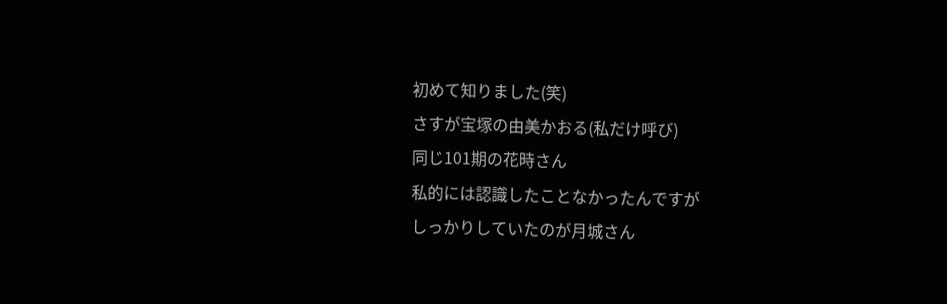初めて知りました(笑)
さすが宝塚の由美かおる(私だけ呼び)
同じ101期の花時さん
私的には認識したことなかったんですが
しっかりしていたのが月城さん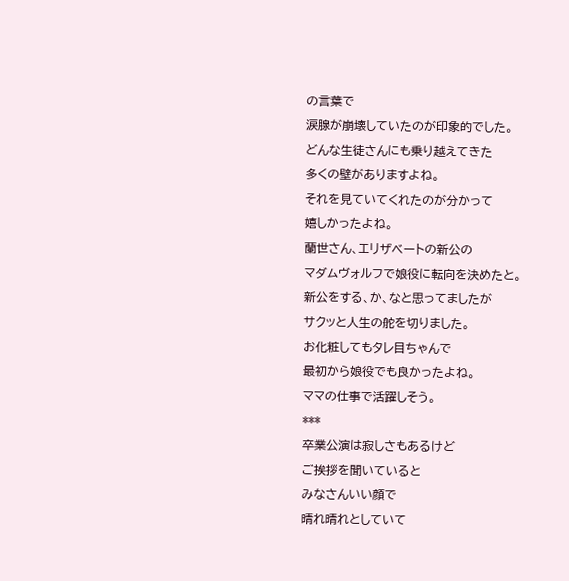の言葉で
涙腺が崩壊していたのが印象的でした。
どんな生徒さんにも乗り越えてきた
多くの壁がありますよね。
それを見ていてくれたのが分かって
嬉しかったよね。
蘭世さん、エリザベートの新公の
マダムヴォルフで娘役に転向を決めたと。
新公をする、か、なと思ってましたが
サクッと人生の舵を切りました。
お化粧してもタレ目ちゃんで
最初から娘役でも良かったよね。
ママの仕事で活躍しそう。
***
卒業公演は寂しさもあるけど
ご挨拶を聞いていると
みなさんいい顔で
晴れ晴れとしていて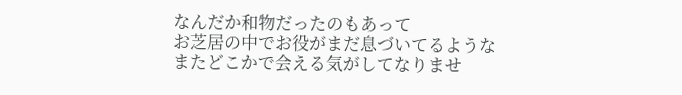なんだか和物だったのもあって
お芝居の中でお役がまだ息づいてるような
またどこかで会える気がしてなりませ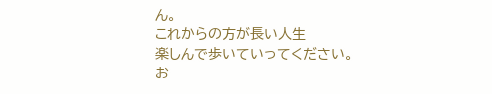ん。
これからの方が長い人生
楽しんで歩いていってください。
お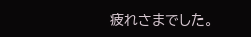疲れさまでした。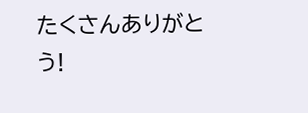たくさんありがとう!